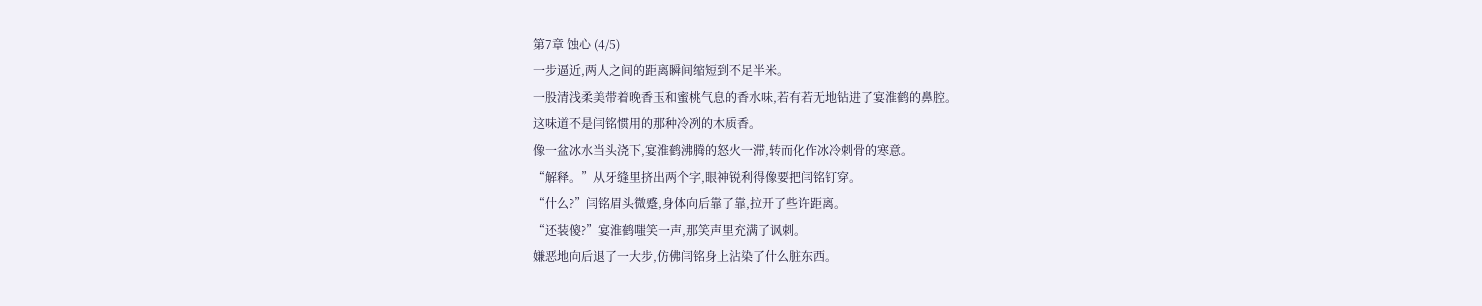第7章 蚀心 (4/5)
一步逼近,两人之间的距离瞬间缩短到不足半米。
一股清浅柔美带着晚香玉和蜜桃气息的香水味,若有若无地钻进了宴淮鹤的鼻腔。
这味道不是闫铭惯用的那种冷冽的木质香。
像一盆冰水当头浇下,宴淮鹤沸腾的怒火一滞,转而化作冰冷刺骨的寒意。
“解释。”从牙缝里挤出两个字,眼神锐利得像要把闫铭钉穿。
“什么?”闫铭眉头微蹙,身体向后靠了靠,拉开了些许距离。
“还装傻?”宴淮鹤嗤笑一声,那笑声里充满了讽刺。
嫌恶地向后退了一大步,仿佛闫铭身上沾染了什么脏东西。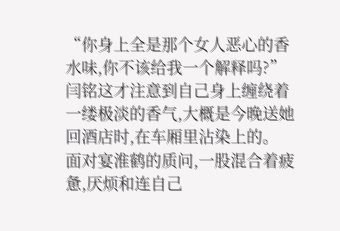“你身上全是那个女人恶心的香水味,你不该给我一个解释吗?”
闫铭这才注意到自己身上缠绕着一缕极淡的香气,大概是今晚送她回酒店时,在车厢里沾染上的。
面对宴淮鹤的质问,一股混合着疲惫,厌烦和连自己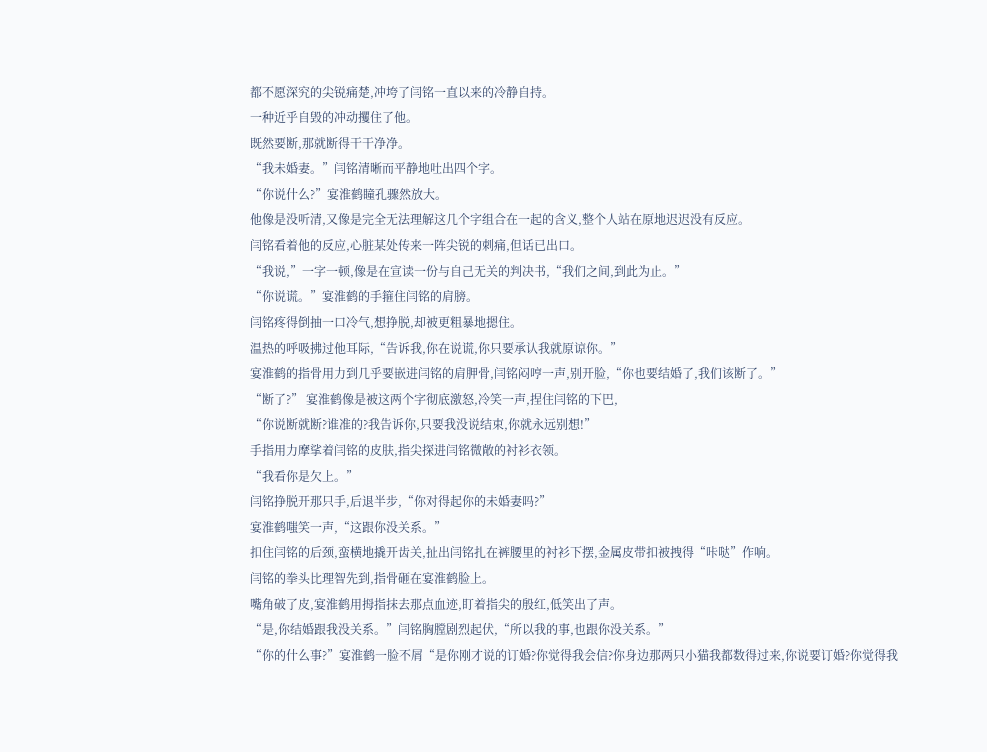都不愿深究的尖锐痛楚,冲垮了闫铭一直以来的冷静自持。
一种近乎自毁的冲动攫住了他。
既然要断,那就断得干干净净。
“我未婚妻。”闫铭清晰而平静地吐出四个字。
“你说什么?”宴淮鹤瞳孔骤然放大。
他像是没听清,又像是完全无法理解这几个字组合在一起的含义,整个人站在原地迟迟没有反应。
闫铭看着他的反应,心脏某处传来一阵尖锐的刺痛,但话已出口。
“我说,”一字一顿,像是在宣读一份与自己无关的判决书,“我们之间,到此为止。”
“你说谎。”宴淮鹤的手箍住闫铭的肩膀。
闫铭疼得倒抽一口冷气,想挣脱,却被更粗暴地摁住。
温热的呼吸拂过他耳际,“告诉我,你在说谎,你只要承认我就原谅你。”
宴淮鹤的指骨用力到几乎要嵌进闫铭的肩胛骨,闫铭闷哼一声,别开脸,“你也要结婚了,我们该断了。”
“断了?” 宴淮鹤像是被这两个字彻底激怒,冷笑一声,捏住闫铭的下巴,
“你说断就断?谁准的?我告诉你,只要我没说结束,你就永远别想!”
手指用力摩挲着闫铭的皮肤,指尖探进闫铭微敞的衬衫衣领。
“我看你是欠上。”
闫铭挣脱开那只手,后退半步,“你对得起你的未婚妻吗?”
宴淮鹤嗤笑一声,“这跟你没关系。”
扣住闫铭的后颈,蛮横地撬开齿关,扯出闫铭扎在裤腰里的衬衫下摆,金属皮带扣被拽得“咔哒”作响。
闫铭的拳头比理智先到,指骨砸在宴淮鹤脸上。
嘴角破了皮,宴淮鹤用拇指抹去那点血迹,盯着指尖的殷红,低笑出了声。
“是,你结婚跟我没关系。”闫铭胸膛剧烈起伏,“所以我的事,也跟你没关系。”
“你的什么事?”宴淮鹤一脸不屑“是你刚才说的订婚?你觉得我会信?你身边那两只小猫我都数得过来,你说要订婚?你觉得我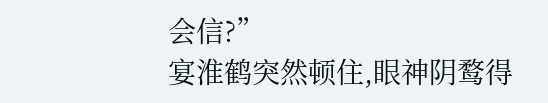会信?”
宴淮鹤突然顿住,眼神阴鹜得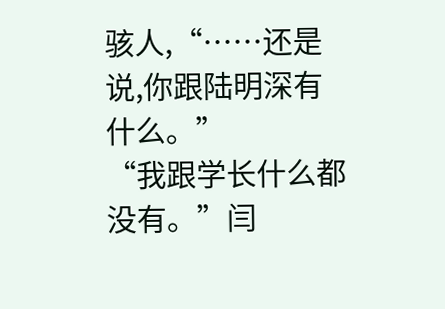骇人,“……还是说,你跟陆明深有什么。”
“我跟学长什么都没有。”闫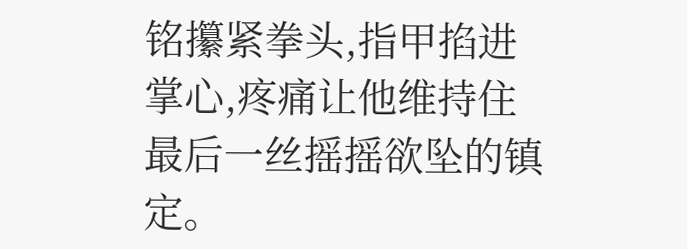铭攥紧拳头,指甲掐进掌心,疼痛让他维持住最后一丝摇摇欲坠的镇定。